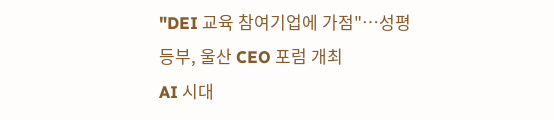"DEI 교육 참여기업에 가점"…성평등부, 울산 CEO 포럼 개최
AI 시대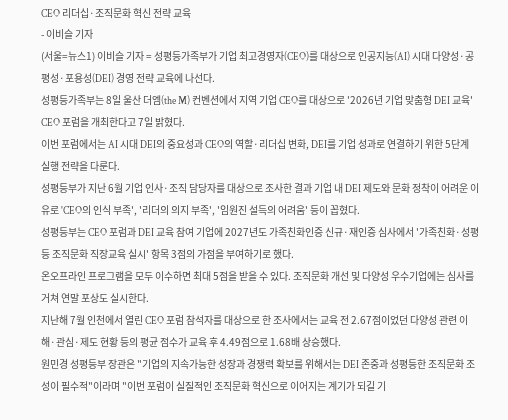CEO 리더십·조직문화 혁신 전략 교육
- 이비슬 기자
(서울=뉴스1) 이비슬 기자 = 성평등가족부가 기업 최고경영자(CEO)를 대상으로 인공지능(AI) 시대 다양성·공평성·포용성(DEI) 경영 전략 교육에 나선다.
성평등가족부는 8일 울산 더엠(the M) 컨벤션에서 지역 기업 CEO를 대상으로 '2026년 기업 맞춤형 DEI 교육' CEO 포럼을 개최한다고 7일 밝혔다.
이번 포럼에서는 AI 시대 DEI의 중요성과 CEO의 역할·리더십 변화, DEI를 기업 성과로 연결하기 위한 5단계 실행 전략을 다룬다.
성평등부가 지난 6월 기업 인사·조직 담당자를 대상으로 조사한 결과 기업 내 DEI 제도와 문화 정착이 어려운 이유로 'CEO의 인식 부족', '리더의 의지 부족', '임원진 설득의 어려움' 등이 꼽혔다.
성평등부는 CEO 포럼과 DEI 교육 참여 기업에 2027년도 가족친화인증 신규·재인증 심사에서 '가족친화·성평등 조직문화 직장교육 실시' 항목 3점의 가점을 부여하기로 했다.
온오프라인 프로그램을 모두 이수하면 최대 5점을 받을 수 있다. 조직문화 개선 및 다양성 우수기업에는 심사를 거쳐 연말 포상도 실시한다.
지난해 7월 인천에서 열린 CEO 포럼 참석자를 대상으로 한 조사에서는 교육 전 2.67점이었던 다양성 관련 이해·관심·제도 현황 등의 평균 점수가 교육 후 4.49점으로 1.68배 상승했다.
원민경 성평등부 장관은 "기업의 지속가능한 성장과 경쟁력 확보를 위해서는 DEI 존중과 성평등한 조직문화 조성이 필수적"이라며 "이번 포럼이 실질적인 조직문화 혁신으로 이어지는 계기가 되길 기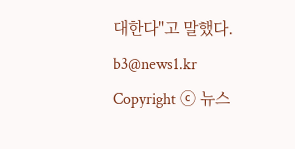대한다"고 말했다.
b3@news1.kr
Copyright ⓒ 뉴스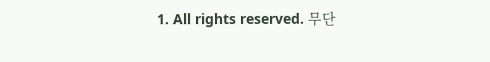1. All rights reserved. 무단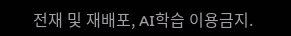전재 및 재배포, AI학습 이용금지.